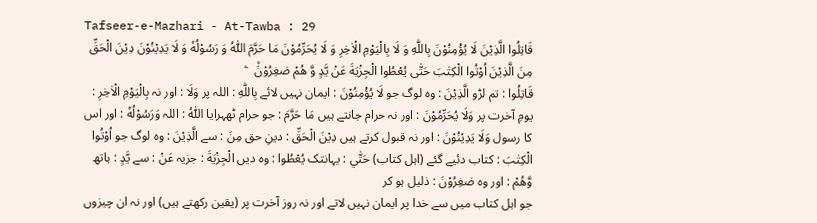Tafseer-e-Mazhari - At-Tawba : 29
قَاتِلُوا الَّذِیْنَ لَا یُؤْمِنُوْنَ بِاللّٰهِ وَ لَا بِالْیَوْمِ الْاٰخِرِ وَ لَا یُحَرِّمُوْنَ مَا حَرَّمَ اللّٰهُ وَ رَسُوْلُهٗ وَ لَا یَدِیْنُوْنَ دِیْنَ الْحَقِّ مِنَ الَّذِیْنَ اُوْتُوا الْكِتٰبَ حَتّٰى یُعْطُوا الْجِزْیَةَ عَنْ یَّدٍ وَّ هُمْ صٰغِرُوْنَ۠   ۧ
قَاتِلُوا : تم لڑو الَّذِيْنَ : وہ لوگ جو لَا يُؤْمِنُوْنَ : ایمان نہیں لائے بِاللّٰهِ : اللہ پر وَلَا : اور نہ بِالْيَوْمِ الْاٰخِرِ : یومِ آخرت پر وَلَا يُحَرِّمُوْنَ : اور نہ حرام جانتے ہیں مَا حَرَّمَ : جو حرام ٹھہرایا اللّٰهُ : اللہ وَرَسُوْلُهٗ : اور اس کا رسول وَلَا يَدِيْنُوْنَ : اور نہ قبول کرتے ہیں دِيْنَ الْحَقِّ : دینِ حق مِنَ : سے الَّذِيْنَ : وہ لوگ جو اُوْتُوا الْكِتٰبَ : کتاب دئیے گئے (اہل کتاب) حَتّٰي : یہانتک يُعْطُوا : وہ دیں الْجِزْيَةَ : جزیہ عَنْ : سے يَّدٍ : ہاتھ وَّهُمْ : اور وہ صٰغِرُوْنَ : ذلیل ہو کر
جو اہل کتاب میں سے خدا پر ایمان نہیں لاتے اور نہ روز آخرت پر (یقین رکھتے ہیں) اور نہ ان چیزوں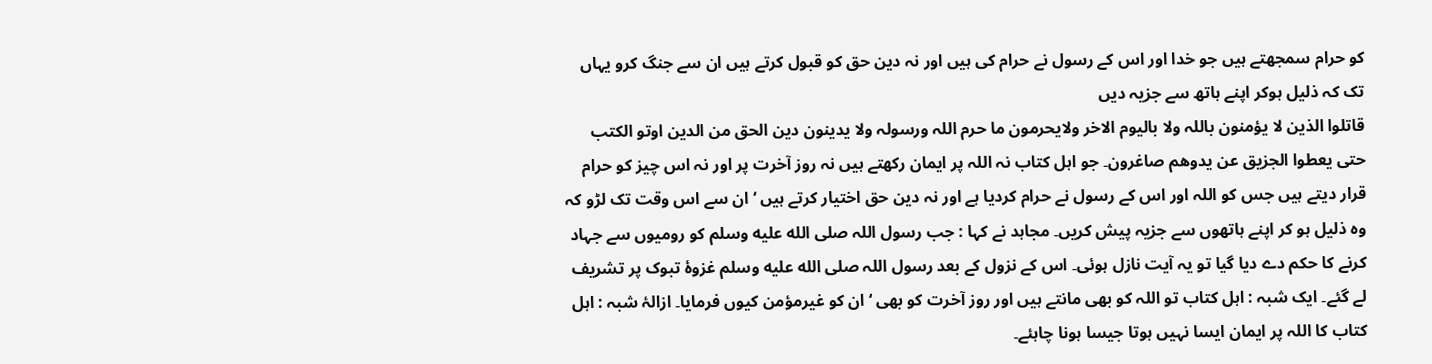کو حرام سمجھتے ہیں جو خدا اور اس کے رسول نے حرام کی ہیں اور نہ دین حق کو قبول کرتے ہیں ان سے جنگ کرو یہاں تک کہ ذلیل ہوکر اپنے ہاتھ سے جزیہ دیں
قاتلوا الذین لا یؤمنون باللہ ولا بالیوم الاخر ولایحرمون ما حرم اللہ ورسولہ ولا یدینون دین الحق من الدین اوتو الکتب حتی یعطوا الجزیق عن یدوھم صاغرون۔ جو اہل کتاب نہ اللہ پر ایمان رکھتے ہیں نہ روز آخرت پر اور نہ اس چیز کو حرام قرار دیتے ہیں جس کو اللہ اور اس کے رسول نے حرام کردیا ہے اور نہ دین حق اختیار کرتے ہیں ‘ ان سے اس وقت تک لڑو کہ وہ ذلیل ہو کر اپنے ہاتھوں سے جزیہ پیش کریں۔ مجاہد نے کہا : جب رسول اللہ صلى الله عليه وسلم کو رومیوں سے جہاد کرنے کا حکم دے دیا گیا تو یہ آیت نازل ہوئی۔ اس کے نزول کے بعد رسول اللہ صلى الله عليه وسلم غزوۂ تبوک پر تشریف لے گئے۔ ایک شبہ : اہل کتاب تو اللہ کو بھی مانتے ہیں اور روز آخرت کو بھی ‘ ان کو غیرمؤمن کیوں فرمایا۔ ازالۂ شبہ : اہل کتاب کا اللہ پر ایمان ایسا نہیں ہوتا جیسا ہونا چاہئے۔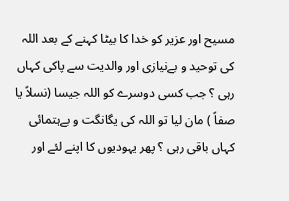مسیح اور عزیر کو خدا کا بیٹا کہنے کے بعد اللہ کی توحید و بےنیازی اور والدیت سے پاکی کہاں رہی ؟ جب کسی دوسرے کو اللہ جیسا (نسلاً یا صفاً ) مان لیا تو اللہ کی یگانگت و بےہتمائی کہاں باقی رہی ؟ پھر یہودیوں کا اپنے لئے اور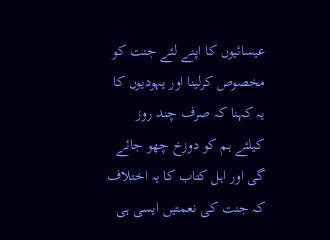عیسائیوں کا اپنے لئے جنت کو مخصوص کرلینا اور یہودیوں کا یہ کہنا کہ صرف چند روز کیلئے ہم کو دوزخ چھو جائے گی اور اہل کتاب کا یہ اختلاف کہ جنت کی نعمتیں ایسی ہی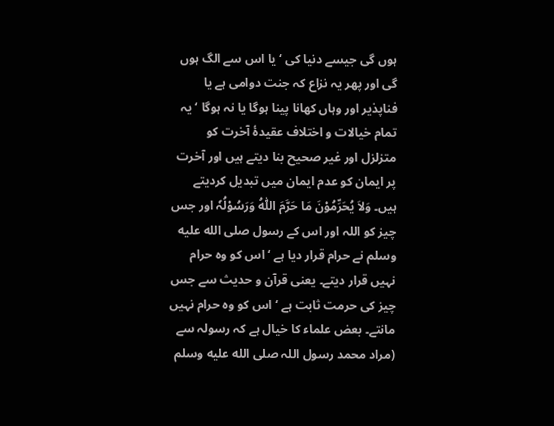ہوں گی جیسے دنیا کی ‘ یا اس سے الگ ہوں گی اور پھر یہ نزاع کہ جنت دوامی ہے یا فناپذیر اور وہاں کھانا پینا ہوگا یا نہ ہوگا ‘ یہ تمام خیالات و اختلاف عقیدۂ آخرت کو متزلزل اور غیر صحیح بنا دیتے ہیں اور آخرت پر ایمان کو عدم ایمان میں تبدیل کردیتے ہیں۔ وَلاَ یُحَرِّمُوْنَ مَا حَرَّمَ اللّٰہُ وَرَسُوْلُہٗ اور جس چیز کو اللہ اور اس کے رسول صلى الله عليه وسلم نے حرام قرار دیا ہے ‘ اس کو وہ حرام نہیں قرار دیتے۔ یعنی قرآن و حدیث سے جس چیز کی حرمت ثابت ہے ‘ اس کو وہ حرام نہیں مانتے۔ بعض علماء کا خیال ہے کہ رسولہ سے (مراد محمد رسول اللہ صلى الله عليه وسلم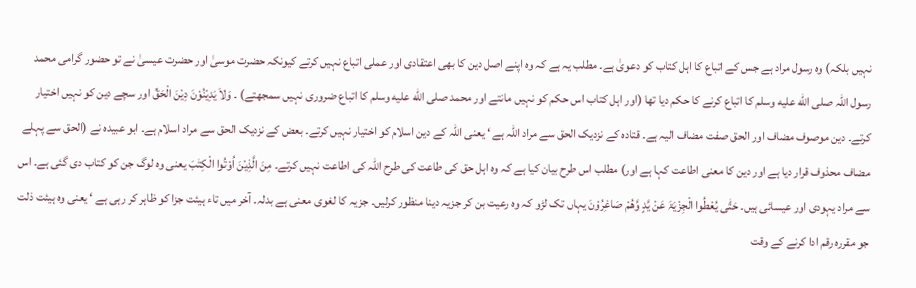نہیں بلکہ) وہ رسول مراد ہے جس کے اتباع کا اہل کتاب کو دعویٰ ہے۔ مطلب یہ ہے کہ وہ اپنے اصل دین کا بھی اعتقادی اور عملی اتباع نہیں کرتے کیونکہ حضرت موسیٰ اور حضرت عیسیٰ نے تو حضور گرامی محمد رسول اللہ صلى الله عليه وسلم کا اتباع کرنے کا حکم دیا تھا (اور اہل کتاب اس حکم کو نہیں مانتے اور محمد صلى الله عليه وسلم کا اتباع ضروری نہیں سمجھتے) ۔ وَلاَ یَدِیْنُوْنَ دِیْنَ الْحَقِّ اور سچے دین کو نہیں اختیار کرتے۔ دین موصوف مضاف اور الحق صفت مضاف الیہ ہے۔ قتادہ کے نزدیک الحق سے مراد اللہ ہے ‘ یعنی اللہ کے دین اسلام کو اختیار نہیں کرتے۔ بعض کے نزدیک الحق سے مراد اسلام ہے۔ ابو عبیدہ نے (الحق سے پہلے مضاف محذوف قرار دیا ہے اور دین کا معنی اطاعت کہا ہے اور) مطلب اس طرح بیان کیا ہے کہ وہ اہل حق کی طاعت کی طرح اللہ کی اطاعت نہیں کرتے۔ مِنَ الَّذِیْنَ اُوْتُوا الْکِتٰبَ یعنی وہ لوگ جن کو کتاب دی گئی ہے۔ اس سے مراد یہودی اور عیسائی ہیں۔ حَتّٰی یُعْطُوا الْجِزْیَۃَ عَنْ یَّدٍ وَّھُمْ صَاغِرُوْنَ یہاں تک لڑو کہ وہ رعیت بن کر جزیہ دینا منظور کرلیں۔ جزیہ کا لغوی معنی ہے بدلہ۔ آخر میں تاء ہیئت جزا کو ظاہر کر رہی ہے ‘ یعنی وہ ہیئت ذلت جو مقررہ رقم ادا کرنے کے وقت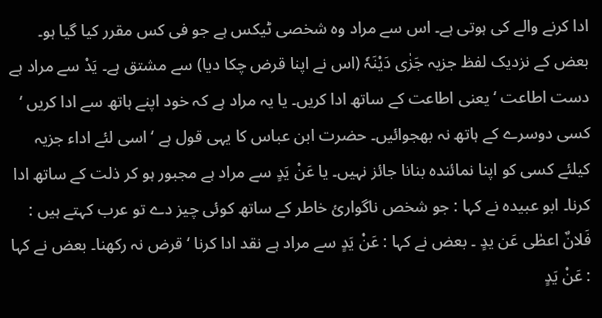ادا کرنے والے کی ہوتی ہے۔ اس سے مراد وہ شخصی ٹیکس ہے جو فی کس مقرر کیا گیا ہو۔ بعض کے نزدیک لفظ جزیہ جَزٰی دَیْنَہٗ (اس نے اپنا قرض چکا دیا) سے مشتق ہے۔ یَدْ سے مراد ہے دست اطاعت ‘ یعنی اطاعت کے ساتھ ادا کریں۔ یا یہ مراد ہے کہ خود اپنے ہاتھ سے ادا کریں ‘ کسی دوسرے کے ہاتھ نہ بھجوائیں۔ حضرت ابن عباس کا یہی قول ہے ‘ اسی لئے اداء جزیہ کیلئے کسی کو اپنا نمائندہ بنانا جائز نہیں۔ یا عَنْ یَدٍ سے مراد ہے مجبور ہو کر ذلت کے ساتھ ادا کرنا۔ ابو عبیدہ نے کہا : جو شخص ناگوارئ خاطر کے ساتھ کوئی چیز دے تو عرب کہتے ہیں : فَلانٌ اعطٰی عَن یدٍ ۔ بعض نے کہا : عَنْ یَدٍ سے مراد ہے نقد ادا کرنا ‘ قرض نہ رکھنا۔ بعض نے کہا : عَنْ یَدٍ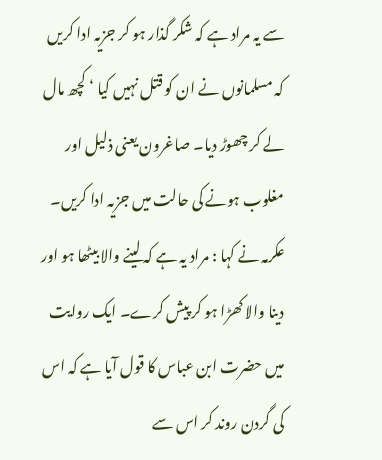سے یہ مراد ہے کہ شکر گذار ہو کر جزیہ ادا کریں کہ مسلمانوں نے ان کو قتل نہیں کیا ‘ کچھ مال لے کر چھوڑ دیا۔ صاغرون یعنی ذلیل اور مغلوب ہونے کی حالت میں جزیہ ادا کریں۔ عکرمہ نے کہا : مراد یہ ہے کہ لینے والا بیٹھا ہو اور دینا والا کھڑا ہو کر پیش کرے۔ ایک روایت میں حضرت ابن عباس کا قول آیا ہے کہ اس کی گردن روند کر اس سے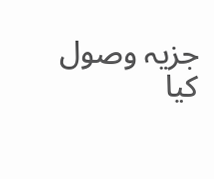جزیہ وصول کیا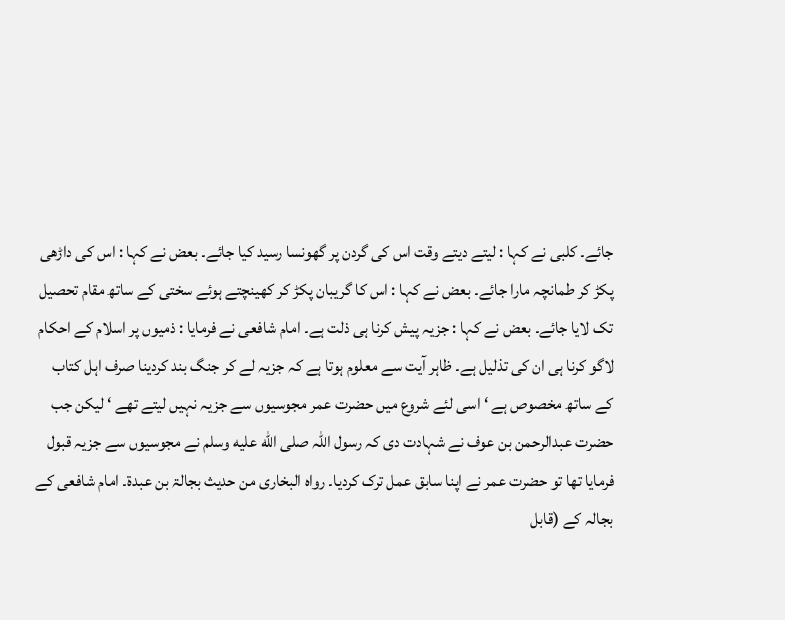جائے۔ کلبی نے کہا : لیتے دیتے وقت اس کی گردن پر گھونسا رسید کیا جائے۔ بعض نے کہا : اس کی داڑھی پکڑ کر طمانچہ مارا جائے۔ بعض نے کہا : اس کا گریبان پکڑ کر کھینچتے ہوئے سختی کے ساتھ مقام تحصیل تک لایا جائے۔ بعض نے کہا : جزیہ پیش کرنا ہی ذلت ہے۔ امام شافعی نے فرمایا : ذمیوں پر اسلام کے احکام لاگو کرنا ہی ان کی تذلیل ہے۔ ظاہر آیت سے معلوم ہوتا ہے کہ جزیہ لے کر جنگ بند کردینا صرف اہل کتاب کے ساتھ مخصوص ہے ‘ اسی لئے شروع میں حضرت عمر مجوسیوں سے جزیہ نہیں لیتے تھے ‘ لیکن جب حضرت عبدالرحمن بن عوف نے شہادت دی کہ رسول اللہ صلى الله عليه وسلم نے مجوسیوں سے جزیہ قبول فرمایا تھا تو حضرت عمر نے اپنا سابق عمل ترک کردیا۔ رواہ البخاری من حدیث بجالۃ بن عبدۃ۔ امام شافعی کے بجالہ کے (قابل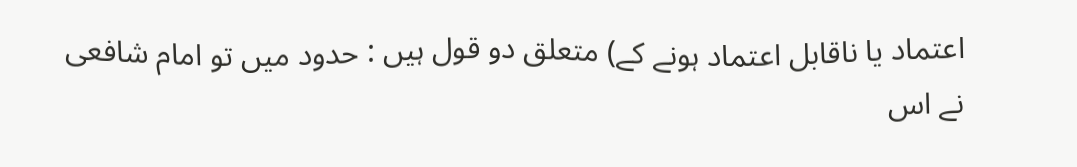اعتماد یا ناقابل اعتماد ہونے کے) متعلق دو قول ہیں : حدود میں تو امام شافعی نے اس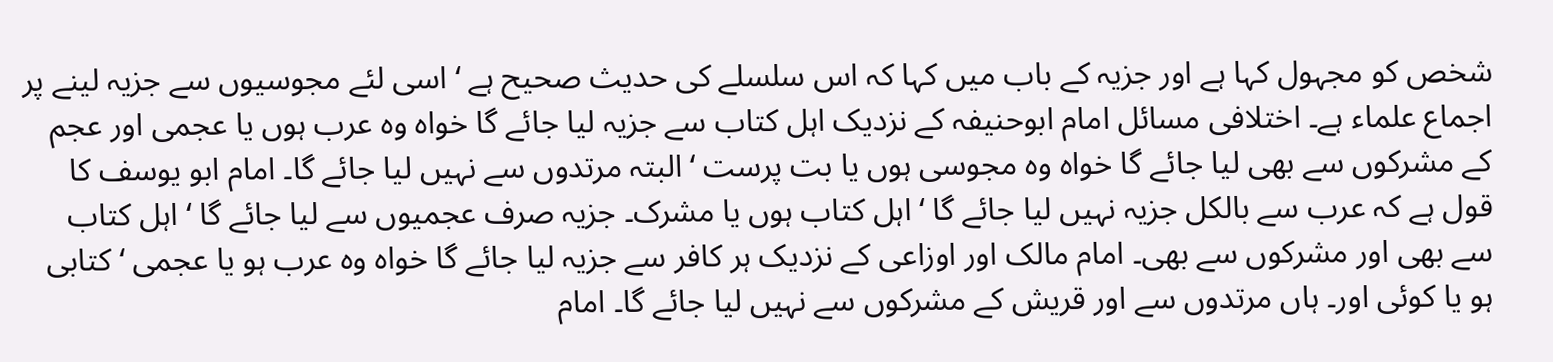شخص کو مجہول کہا ہے اور جزیہ کے باب میں کہا کہ اس سلسلے کی حدیث صحیح ہے ‘ اسی لئے مجوسیوں سے جزیہ لینے پر اجماع علماء ہے۔ اختلافی مسائل امام ابوحنیفہ کے نزدیک اہل کتاب سے جزیہ لیا جائے گا خواہ وہ عرب ہوں یا عجمی اور عجم کے مشرکوں سے بھی لیا جائے گا خواہ وہ مجوسی ہوں یا بت پرست ‘ البتہ مرتدوں سے نہیں لیا جائے گا۔ امام ابو یوسف کا قول ہے کہ عرب سے بالکل جزیہ نہیں لیا جائے گا ‘ اہل کتاب ہوں یا مشرک۔ جزیہ صرف عجمیوں سے لیا جائے گا ‘ اہل کتاب سے بھی اور مشرکوں سے بھی۔ امام مالک اور اوزاعی کے نزدیک ہر کافر سے جزیہ لیا جائے گا خواہ وہ عرب ہو یا عجمی ‘ کتابی ہو یا کوئی اور۔ ہاں مرتدوں سے اور قریش کے مشرکوں سے نہیں لیا جائے گا۔ امام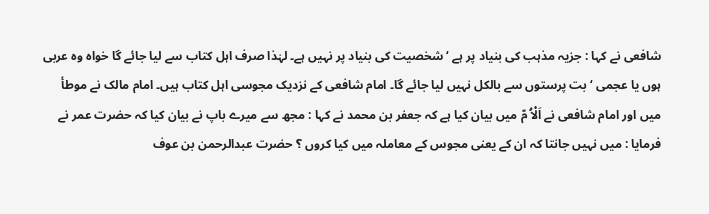شافعی نے کہا : جزیہ مذہب کی بنیاد پر ہے ‘ شخصیت کی بنیاد پر نہیں ہے۔ لہٰذا صرف اہل کتاب سے لیا جائے گا خواہ وہ عربی ہوں یا عجمی ‘ بت پرستوں سے بالکل نہیں لیا جائے گا۔ امام شافعی کے نزدیک مجوسی اہل کتاب ہیں۔ امام مالک نے موطأ میں اور امام شافعی نے اَلْاُ مّ میں بیان کیا ہے کہ جعفر بن محمد نے کہا : مجھ سے میرے باپ نے بیان کیا کہ حضرت عمر نے فرمایا : میں نہیں جانتا کہ ان کے یعنی مجوس کے معاملہ میں کیا کروں ؟ حضرت عبدالرحمن بن عوف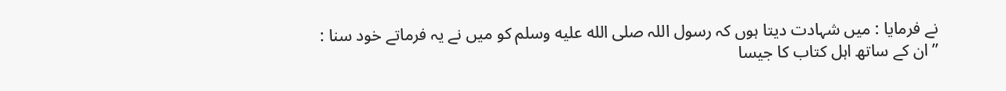نے فرمایا : میں شہادت دیتا ہوں کہ رسول اللہ صلى الله عليه وسلم کو میں نے یہ فرماتے خود سنا : ” ان کے ساتھ اہل کتاب کا جیسا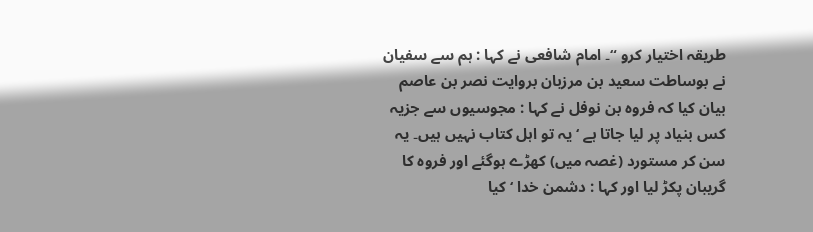طریقہ اختیار کرو “۔ امام شافعی نے کہا : ہم سے سفیان نے بوساطت سعید بن مرزبان بروایت نصر بن عاصم بیان کیا کہ فروہ بن نوفل نے کہا : مجوسیوں سے جزیہ کس بنیاد پر لیا جاتا ہے ‘ یہ تو اہل کتاب نہیں ہیں۔ یہ سن کر مستورد (غصہ میں) کھڑے ہوگئے اور فروہ کا گریبان پکڑ لیا اور کہا : دشمن خدا ‘ کیا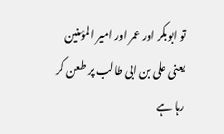تو ابوبکر اور عمر اور امیر المؤمنین یعنی علی بن ابی طالب پر طعن کر رہا ہے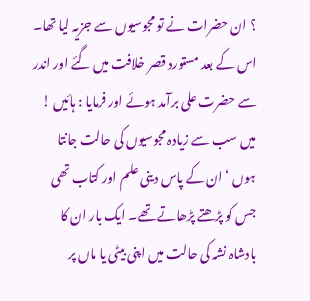؟ ان حضرات نے تو مجوسیوں سے جزیہ لیا تھا۔ اس کے بعد مستورد قصر خلافت میں گئے اور اندر سے حضرت علی برآمد ہوئے اور فرمایا : ہائیں ! میں سب سے زیادہ مجوسیوں کی حالت جانتا ہوں ‘ ان کے پاس دینی علم اور کتاب تھی جس کو پڑھتے پڑھاتے تھے۔ ایک بار ان کا بادشاہ نشہ کی حالت میں اپنی بیٹی یا ماں پر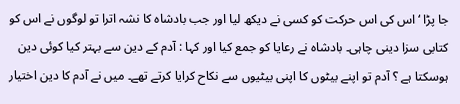جا پڑا ‘ اس کی اس حرکت کو کسی نے دیکھ لیا اور جب بادشاہ کا نشہ اترا تو لوگوں نے اس کو کتابی سزا دینی چاہی۔ بادشاہ نے رعایا کو جمع کیا اور کہا : آدم کے دین سے بہتر کیا کوئی دین ہوسکتا ہے ؟ آدم تو اپنے بیٹوں کا اپنی بیٹیوں سے نکاح کرایا کرتے تھے۔ میں نے آدم کا دین اختیار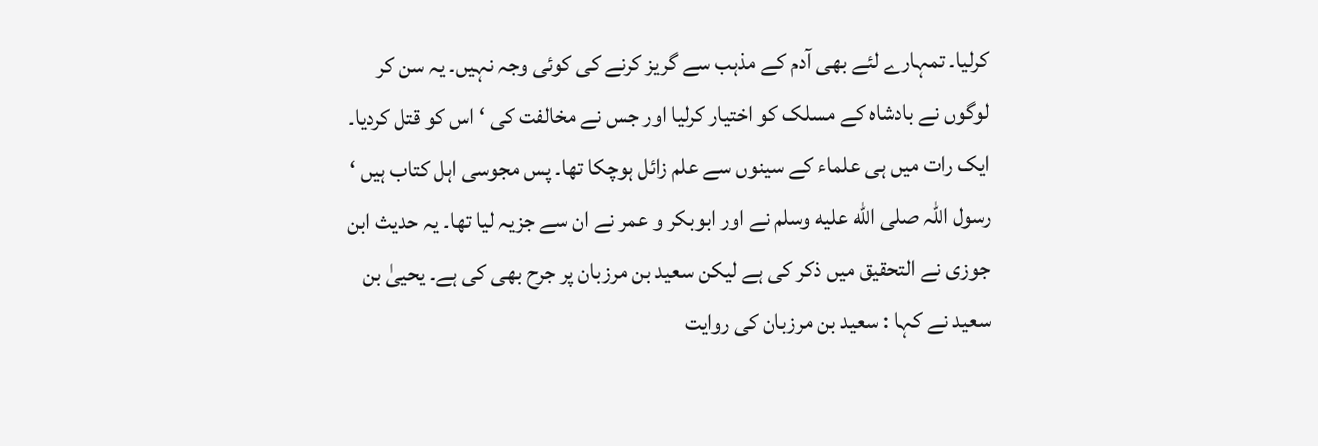کرلیا۔ تمہارے لئے بھی آدم کے مذہب سے گریز کرنے کی کوئی وجہ نہیں۔ یہ سن کر لوگوں نے بادشاہ کے مسلک کو اختیار کرلیا اور جس نے مخالفت کی ‘ اس کو قتل کردیا۔ ایک رات میں ہی علماء کے سینوں سے علم زائل ہوچکا تھا۔ پس مجوسی اہل کتاب ہیں ‘ رسول اللہ صلى الله عليه وسلم نے اور ابوبکر و عمر نے ان سے جزیہ لیا تھا۔ یہ حدیث ابن جوزی نے التحقیق میں ذکر کی ہے لیکن سعید بن مرزبان پر جرح بھی کی ہے۔ یحییٰ بن سعید نے کہا : سعید بن مرزبان کی روایت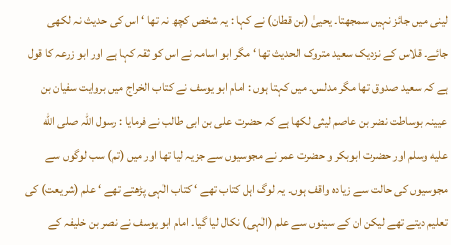لینی میں جائز نہیں سمجھتا۔ یحییٰ (بن قطان) نے کہا : یہ شخص کچھ نہ تھا ‘ اس کی حدیث نہ لکھی جائے۔ قلاس کے نزدیک سعید متروک الحدیث تھا ‘ مگر ابو اسامہ نے اس کو ثقہ کہا ہے اور ابو زرعہ کا قول ہے کہ سعید صدوق تھا مگر مدلس۔ میں کہتا ہوں : امام ابو یوسف نے کتاب الخراج میں بروایت سفیان بن عیینہ بوساطت نضر بن عاصم لیثی لکھا ہے کہ حضرت علی بن ابی طالب نے فرمایا : رسول اللہ صلى الله عليه وسلم اور حضرت ابوبکر و حضرت عمر نے مجوسیوں سے جزیہ لیا تھا اور میں (تم) سب لوگوں سے مجوسیوں کی حالت سے زیادہ واقف ہوں۔ یہ لوگ اہل کتاب تھے ‘ کتاب الٰہی پڑھتے تھے ‘ علم (شریعت) کی تعلیم دیتے تھے لیکن ان کے سینوں سے علم (الٰہی) نکال لیا گیا۔ امام ابو یوسف نے نصر بن خلیفہ کے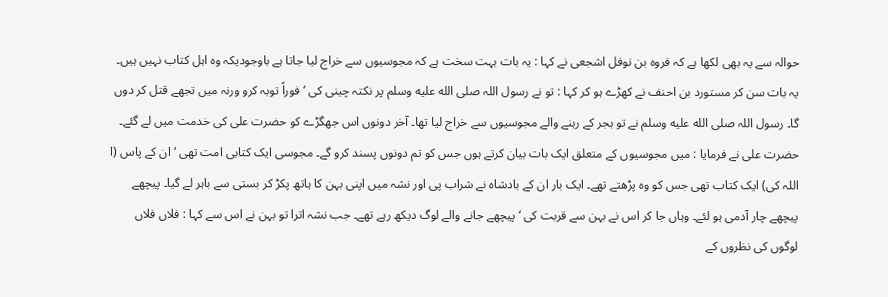حوالہ سے یہ بھی لکھا ہے کہ فروہ بن نوفل اشجعی نے کہا : یہ بات بہت سخت ہے کہ مجوسیوں سے خراج لیا جاتا ہے باوجودیکہ وہ اہل کتاب نہیں ہیں۔ یہ بات سن کر مستورد بن احنف نے کھڑے ہو کر کہا : تو نے رسول اللہ صلى الله عليه وسلم پر نکتہ چینی کی ‘ فوراً توبہ کرو ورنہ میں تجھے قتل کر دوں گا۔ رسول اللہ صلى الله عليه وسلم نے تو ہجر کے رہنے والے مجوسیوں سے خراج لیا تھا۔ آخر دونوں اس جھگڑے کو حضرت علی کی خدمت میں لے گئے۔ حضرت علی نے فرمایا : میں مجوسیوں کے متعلق ایک بات بیان کرتے ہوں جس کو تم دونوں پسند کرو گے۔ مجوسی ایک کتابی امت تھی ‘ ان کے پاس (ا اللہ کی) ایک کتاب تھی جس کو وہ پڑھتے تھے۔ ایک بار ان کے بادشاہ نے شراب پی اور نشہ میں اپنی بہن کا ہاتھ پکڑ کر بستی سے باہر لے گیا۔ پیچھے پیچھے چار آدمی ہو لئے۔ وہاں جا کر اس نے بہن سے قربت کی ‘ پیچھے جانے والے لوگ دیکھ رہے تھے۔ جب نشہ اترا تو بہن نے اس سے کہا : فلاں فلاں لوگوں کی نظروں کے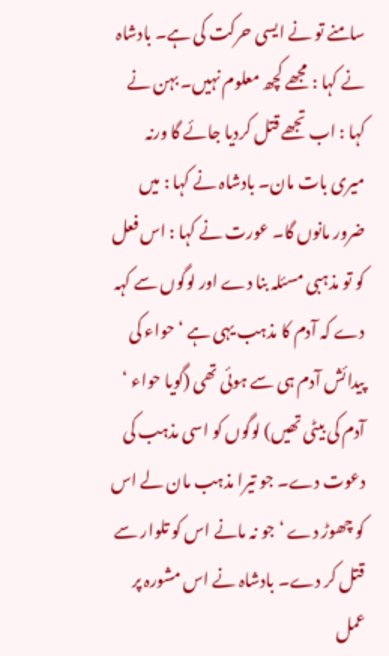سامنے تو نے ایسی حرکت کی ہے۔ بادشاہ نے کہا : مجھے کچھ معلوم نہیں۔ بہن نے کہا : اب تجھے قتل کردیا جائے گا ورنہ میری بات مان۔ بادشاہ نے کہا : میں ضرور مانوں گا۔ عورت نے کہا : اس فعل کو تو مذہبی مسئلہ بنا دے اور لوگوں سے کہہ دے کہ آدم کا مذہب یہی ہے ‘ حواء کی پیدائش آدم ہی سے ہوئی تھی (گویا حواء ‘ آدم کی بیٹی تھیں) لوگوں کو اسی مذہب کی دعوت دے۔ جو تیرا مذہب مان لے اس کو چھوڑ دے ‘ جو نہ مانے اس کو تلوار سے قتل کر دے۔ بادشاہ نے اس مشورہ پر عمل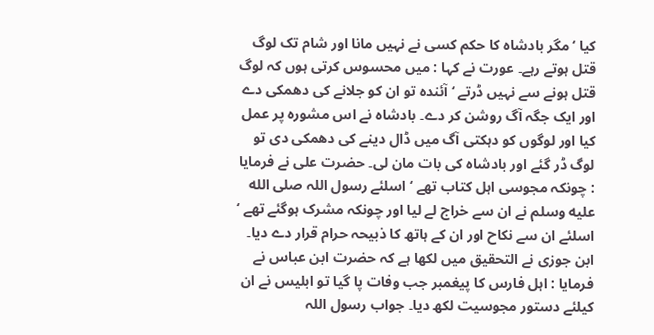کیا ‘ مگر بادشاہ کا حکم کسی نے نہیں مانا اور شام تک لوگ قتل ہوتے رہے۔ عورت نے کہا : میں محسوس کرتی ہوں کہ لوگ قتل ہونے سے نہیں ڈرتے ‘ آئندہ تو ان کو جلانے کی دھمکی دے اور ایک جگہ آگ روشن کر دے۔ بادشاہ نے اس مشورہ پر عمل کیا اور لوگوں کو دہکتی آگ میں ڈال دینے کی دھمکی دی تو لوگ ڈر گئے اور بادشاہ کی بات مان لی۔ حضرت علی نے فرمایا : چونکہ مجوسی اہل کتاب تھے ‘ اسلئے رسول اللہ صلى الله عليه وسلم نے ان سے خراج لے لیا اور چونکہ مشرک ہوگئے تھے ‘ اسلئے ان سے نکاح اور ان کے ہاتھ کا ذبیحہ حرام قرار دے دیا۔ ابن جوزی نے التحقیق میں لکھا ہے کہ حضرت ابن عباس نے فرمایا : اہل فارس کا پیغمبر جب وفات پا گیا تو ابلیس نے ان کیلئے دستور مجوسیت لکھ دیا۔ جواب رسول اللہ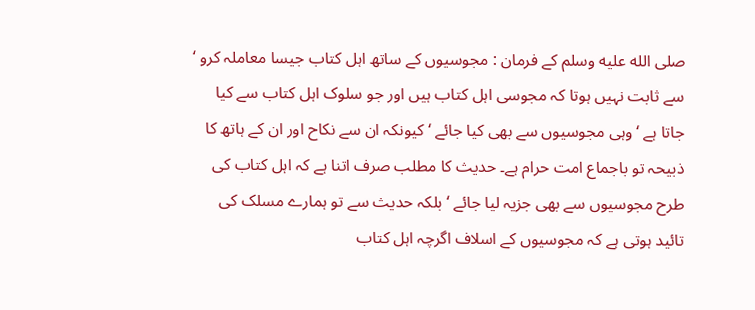صلى الله عليه وسلم کے فرمان : مجوسیوں کے ساتھ اہل کتاب جیسا معاملہ کرو ‘ سے ثابت نہیں ہوتا کہ مجوسی اہل کتاب ہیں اور جو سلوک اہل کتاب سے کیا جاتا ہے ‘ وہی مجوسیوں سے بھی کیا جائے ‘ کیونکہ ان سے نکاح اور ان کے ہاتھ کا ذبیحہ تو باجماع امت حرام ہے۔ حدیث کا مطلب صرف اتنا ہے کہ اہل کتاب کی طرح مجوسیوں سے بھی جزیہ لیا جائے ‘ بلکہ حدیث سے تو ہمارے مسلک کی تائید ہوتی ہے کہ مجوسیوں کے اسلاف اگرچہ اہل کتاب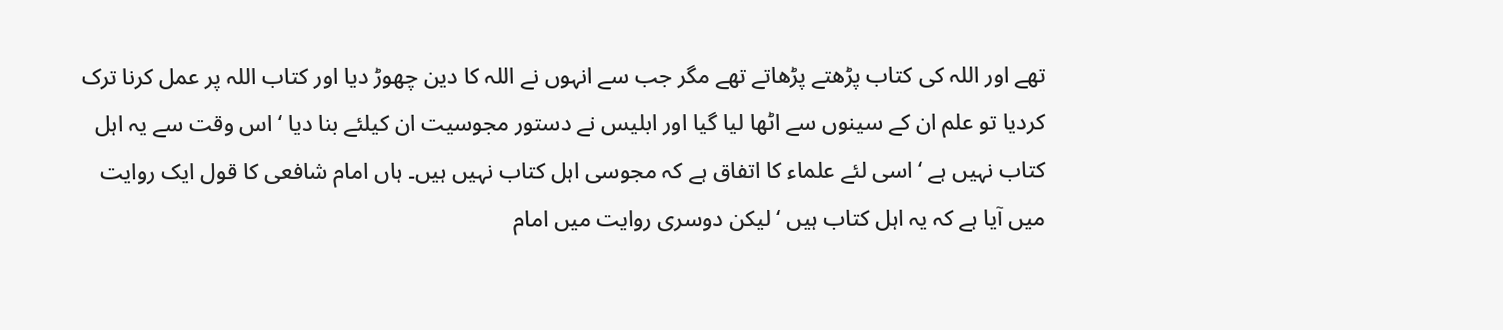تھے اور اللہ کی کتاب پڑھتے پڑھاتے تھے مگر جب سے انہوں نے اللہ کا دین چھوڑ دیا اور کتاب اللہ پر عمل کرنا ترک کردیا تو علم ان کے سینوں سے اٹھا لیا گیا اور ابلیس نے دستور مجوسیت ان کیلئے بنا دیا ‘ اس وقت سے یہ اہل کتاب نہیں ہے ‘ اسی لئے علماء کا اتفاق ہے کہ مجوسی اہل کتاب نہیں ہیں۔ ہاں امام شافعی کا قول ایک روایت میں آیا ہے کہ یہ اہل کتاب ہیں ‘ لیکن دوسری روایت میں امام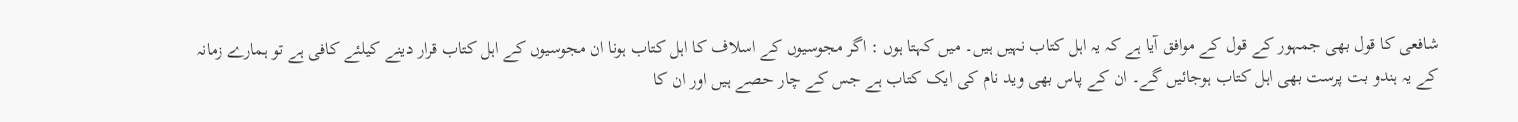شافعی کا قول بھی جمہور کے قول کے موافق آیا ہے کہ یہ اہل کتاب نہیں ہیں۔ میں کہتا ہوں : اگر مجوسیوں کے اسلاف کا اہل کتاب ہونا ان مجوسیوں کے اہل کتاب قرار دینے کیلئے کافی ہے تو ہمارے زمانہ کے یہ ہندو بت پرست بھی اہل کتاب ہوجائیں گے۔ ان کے پاس بھی وید نام کی ایک کتاب ہے جس کے چار حصے ہیں اور ان کا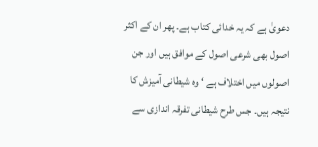دعویٰ ہے کہ یہ خدائی کتاب ہے۔ پھر ان کے اکثر اصول بھی شرعی اصول کے موافق ہیں اور جن اصولوں میں اختلاف ہے ‘ وہ شیطانی آمیزش کا نتیجہ ہیں۔ جس طرح شیطانی تفرقہ اندازی سے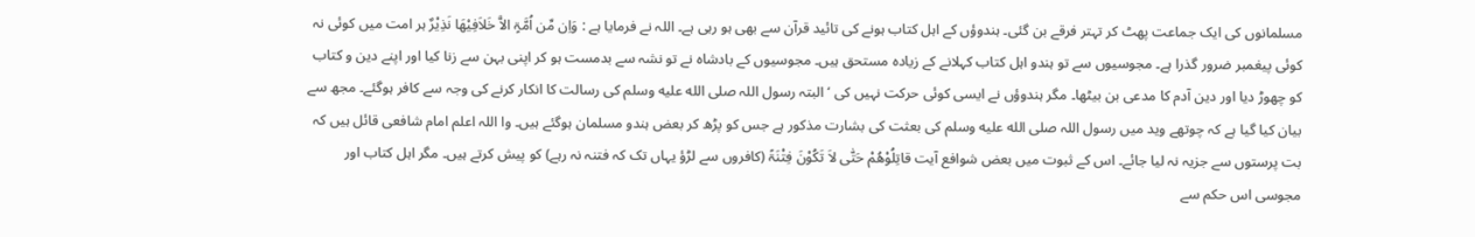مسلمانوں کی ایک جماعت پھٹ کر تہتر فرقے بن گئی۔ ہندوؤں کے اہل کتاب ہونے کی تائید قرآن سے بھی ہو رہی ہے۔ اللہ نے فرمایا ہے : وَاِن مِّن اُمَّۃٍ الاَّ خَلاَفِیْھَا نَذِیْرٌ ہر امت میں کوئی نہ کوئی پیغمبر ضرور گذرا ہے۔ مجوسیوں سے تو ہندو اہل کتاب کہلانے کے زیادہ مستحق ہیں۔ مجوسیوں کے بادشاہ نے تو نشہ سے بدمست ہو کر اپنی بہن سے زنا کیا اور اپنے دین و کتاب کو چھوڑ دیا اور دین آدم کا مدعی بن بیٹھا۔ مگر ہندوؤں نے ایسی کوئی حرکت نہیں کی ‘ البتہ رسول اللہ صلى الله عليه وسلم کی رسالت کا انکار کرنے کی وجہ سے کافر ہوگئے۔ مجھ سے بیان کیا گیا ہے کہ چوتھے وید میں رسول اللہ صلى الله عليه وسلم کی بعثت کی بشارت مذکور ہے جس کو پڑھ کر بعض ہندو مسلمان ہوگئے ہیں۔ وا اللہ اعلم امام شافعی قائل ہیں کہ بت پرستوں سے جزیہ نہ لیا جائے۔ اس کے ثبوت میں بعض شوافع آیت قاتِلُوْھُمْ حَتّٰی لاَ تَکُوْنَ فِتْنَۃً (کافروں سے لڑؤ یہاں تک کہ فتنہ نہ رہے) کو پیش کرتے ہیں۔ مگر اہل کتاب اور مجوسی اس حکم سے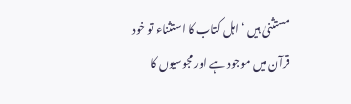مستثنیٰ ہیں ‘ اہل کتاب کا استثناء تو خود قرآن میں موجود ہے اور مجوسیوں کا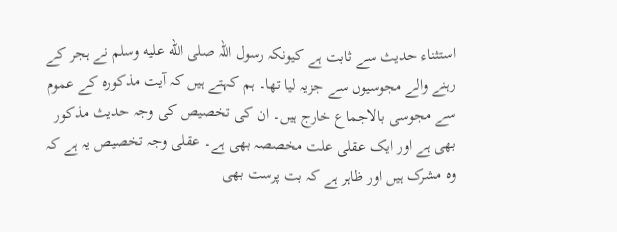استثناء حدیث سے ثابت ہے کیونکہ رسول اللہ صلى الله عليه وسلم نے ہجر کے رہنے والے مجوسیوں سے جزیہ لیا تھا۔ ہم کہتے ہیں کہ آیت مذکورہ کے عموم سے مجوسی بالاجماع خارج ہیں۔ ان کی تخصیص کی وجہ حدیث مذکور بھی ہے اور ایک عقلی علت مخصصہ بھی ہے۔ عقلی وجہ تخصیص یہ ہے کہ وہ مشرک ہیں اور ظاہر ہے کہ بت پرست بھی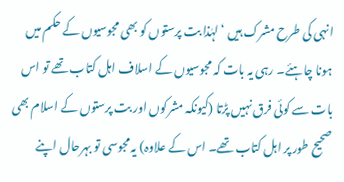انہی کی طرح مشرک ہیں ‘ لہٰذا بت پرستوں کو بھی مجوسیوں کے حکم میں ہونا چاہئے۔ رہی یہ بات کہ مجوسیوں کے اسلاف اہل کتاب تھے تو اس بات سے کوئی فرق نہیں پڑتا (کیونکہ مشرکوں اور بت پرستوں کے اسلام بھی صحیح طور پر اہل کتاب تھے۔ اس کے علاوہ) یہ مجوسی تو بہرحال اپنے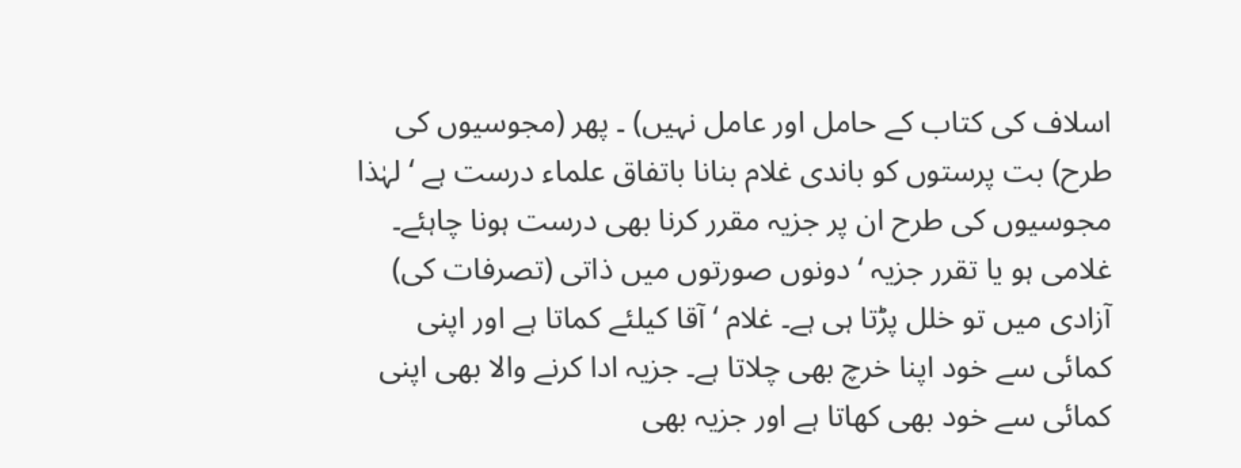اسلاف کی کتاب کے حامل اور عامل نہیں) ۔ پھر (مجوسیوں کی طرح) بت پرستوں کو باندی غلام بنانا باتفاق علماء درست ہے ‘ لہٰذا مجوسیوں کی طرح ان پر جزیہ مقرر کرنا بھی درست ہونا چاہئے۔ غلامی ہو یا تقرر جزیہ ‘ دونوں صورتوں میں ذاتی (تصرفات کی) آزادی میں تو خلل پڑتا ہی ہے۔ غلام ‘ آقا کیلئے کماتا ہے اور اپنی کمائی سے خود اپنا خرچ بھی چلاتا ہے۔ جزیہ ادا کرنے والا بھی اپنی کمائی سے خود بھی کھاتا ہے اور جزیہ بھی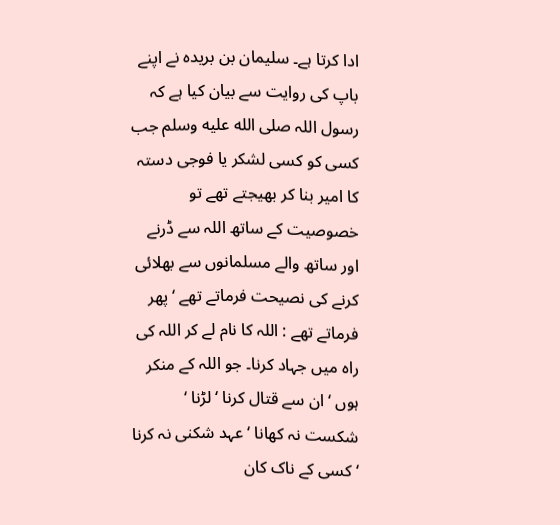ادا کرتا ہے۔ سلیمان بن بریدہ نے اپنے باپ کی روایت سے بیان کیا ہے کہ رسول اللہ صلى الله عليه وسلم جب کسی کو کسی لشکر یا فوجی دستہ کا امیر بنا کر بھیجتے تھے تو خصوصیت کے ساتھ اللہ سے ڈرنے اور ساتھ والے مسلمانوں سے بھلائی کرنے کی نصیحت فرماتے تھے ‘ پھر فرماتے تھے : اللہ کا نام لے کر اللہ کی راہ میں جہاد کرنا۔ جو اللہ کے منکر ہوں ‘ ان سے قتال کرنا ‘ لڑنا ‘ شکست نہ کھانا ‘ عہد شکنی نہ کرنا ‘ کسی کے ناک کان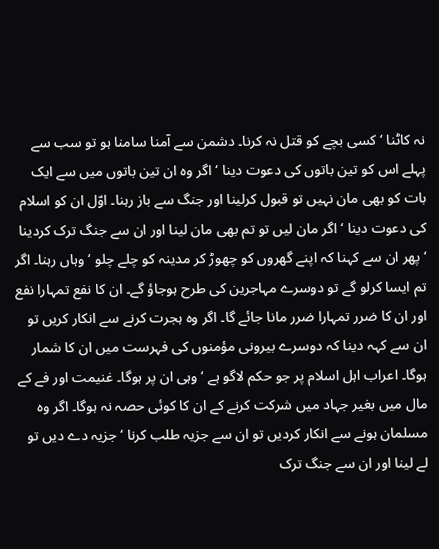نہ کاٹنا ‘ کسی بچے کو قتل نہ کرنا۔ دشمن سے آمنا سامنا ہو تو سب سے پہلے اس کو تین باتوں کی دعوت دینا ‘ اگر وہ ان تین باتوں میں سے ایک بات کو بھی مان نہیں تو قبول کرلینا اور جنگ سے باز رہنا۔ اوّل ان کو اسلام کی دعوت دینا ‘ اگر مان لیں تو تم بھی مان لینا اور ان سے جنگ ترک کردینا ‘ پھر ان سے کہنا کہ اپنے گھروں کو چھوڑ کر مدینہ کو چلے چلو ‘ وہاں رہنا۔ اگر تم ایسا کرلو گے تو دوسرے مہاجرین کی طرح ہوجاؤ گے۔ ان کا نفع تمہارا نفع اور ان کا ضرر تمہارا ضرر مانا جائے گا۔ اگر وہ ہجرت کرنے سے انکار کریں تو ان سے کہہ دینا کہ دوسرے بیرونی مؤمنوں کی فہرست میں ان کا شمار ہوگا۔ اعراب اہل اسلام پر جو حکم لاگو ہے ‘ وہی ان پر ہوگا۔ غنیمت اور فے کے مال میں بغیر جہاد میں شرکت کرنے کے ان کا کوئی حصہ نہ ہوگا۔ اگر وہ مسلمان ہونے سے انکار کردیں تو ان سے جزیہ طلب کرنا ‘ جزیہ دے دیں تو لے لینا اور ان سے جنگ ترک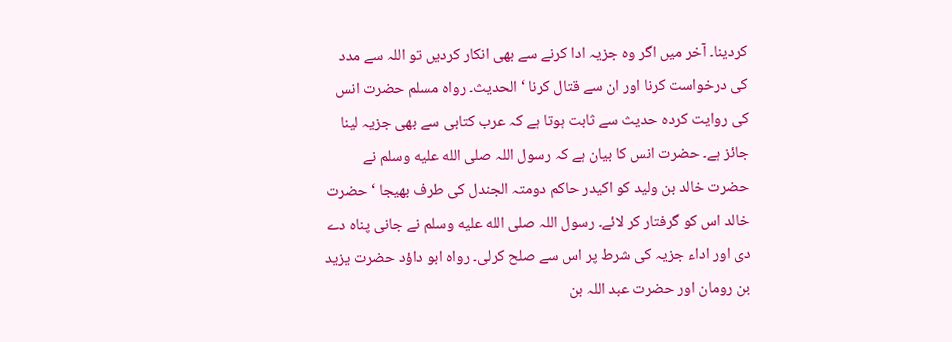کردینا۔ آخر میں اگر وہ جزیہ ادا کرنے سے بھی انکار کردیں تو اللہ سے مدد کی درخواست کرنا اور ان سے قتال کرنا ‘ الحدیث۔ رواہ مسلم حضرت انس کی روایت کردہ حدیث سے ثابت ہوتا ہے کہ عرب کتابی سے بھی جزیہ لینا جائز ہے۔ حضرت انس کا بیان ہے کہ رسول اللہ صلى الله عليه وسلم نے حضرت خالد بن ولید کو اکیدر حاکم دومتہ الجندل کی طرف بھیجا ‘ حضرت خالد اس کو گرفتار کر لائے۔ رسول اللہ صلى الله عليه وسلم نے جانی پناہ دے دی اور اداء جزیہ کی شرط پر اس سے صلح کرلی۔ رواہ ابو داؤد حضرت یزید بن رومان اور حضرت عبد اللہ بن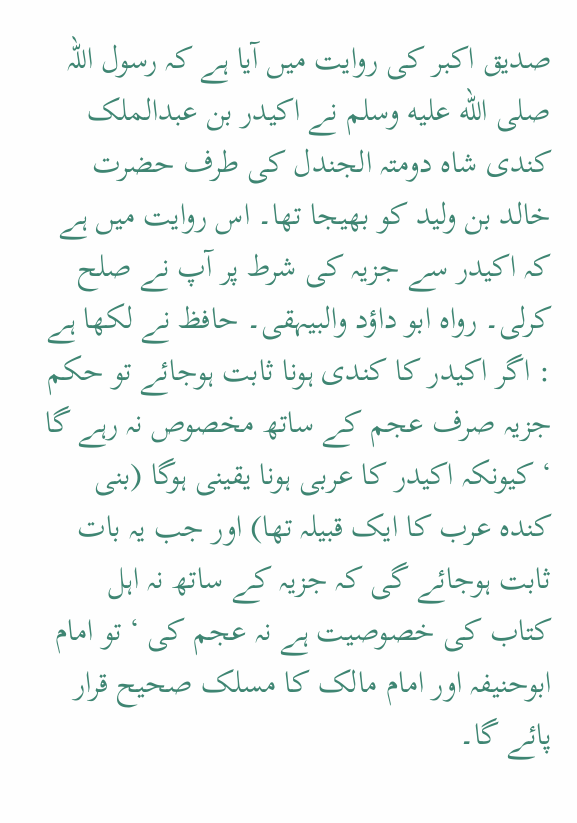صدیق اکبر کی روایت میں آیا ہے کہ رسول اللہ صلى الله عليه وسلم نے اکیدر بن عبدالملک کندی شاہ دومتہ الجندل کی طرف حضرت خالد بن ولید کو بھیجا تھا۔ اس روایت میں ہے کہ اکیدر سے جزیہ کی شرط پر آپ نے صلح کرلی۔ رواہ ابو داؤد والبیہقی۔ حافظ نے لکھا ہے : اگر اکیدر کا کندی ہونا ثابت ہوجائے تو حکم جزیہ صرف عجم کے ساتھ مخصوص نہ رہے گا ‘ کیونکہ اکیدر کا عربی ہونا یقینی ہوگا (بنی کندہ عرب کا ایک قبیلہ تھا) اور جب یہ بات ثابت ہوجائے گی کہ جزیہ کے ساتھ نہ اہل کتاب کی خصوصیت ہے نہ عجم کی ‘ تو امام ابوحنیفہ اور امام مالک کا مسلک صحیح قرار پائے گا۔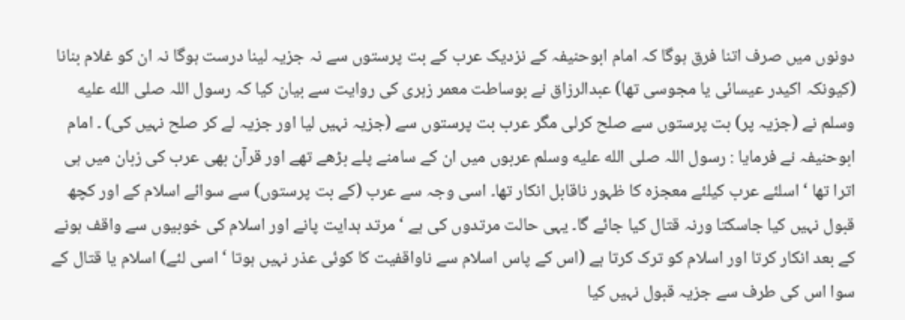دونوں میں صرف اتنا فرق ہوگا کہ امام ابوحنیفہ کے نزدیک عرب کے بت پرستوں سے نہ جزیہ لینا درست ہوگا نہ ان کو غلام بنانا (کیونکہ اکیدر عیسائی یا مجوسی تھا) عبدالرزاق نے بوساطت معمر زہری کی روایت سے بیان کیا کہ رسول اللہ صلى الله عليه وسلم نے (جزیہ پر) بت پرستوں سے صلح کرلی مگر عرب بت پرستوں سے (جزیہ نہیں لیا اور جزیہ لے کر صلح نہیں کی) ۔ امام ابوحنیفہ نے فرمایا : رسول اللہ صلى الله عليه وسلم عربوں میں ان کے سامنے پلے بڑھے تھے اور قرآن بھی عرب کی زبان میں ہی اترا تھا ‘ اسلئے عرب کیلئے معجزہ کا ظہور ناقابل انکار تھا۔ اسی وجہ سے عرب (کے بت پرستوں) سے سوائے اسلام کے اور کچھ قبول نہیں کیا جاسکتا ورنہ قتال کیا جائے گا۔ یہی حالت مرتدوں کی ہے ‘ مرتد ہدایت پانے اور اسلام کی خوبیوں سے واقف ہونے کے بعد انکار کرتا اور اسلام کو ترک کرتا ہے (اس کے پاس اسلام سے ناواقفیت کا کوئی عذر نہیں ہوتا ‘ اسی لئے) اسلام یا قتال کے سوا اس کی طرف سے جزیہ قبول نہیں کیا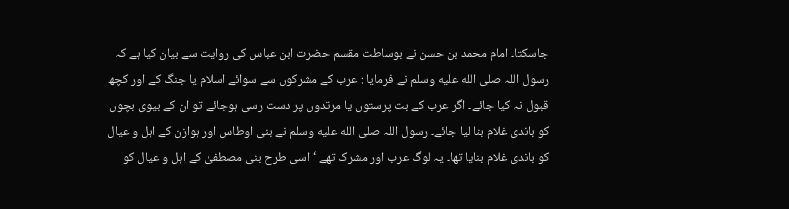جاسکتا۔ امام محمد بن حسن نے بوساطت مقسم حضرت ابن عباس کی روایت سے بیان کیا ہے کہ رسول اللہ صلى الله عليه وسلم نے فرمایا : عرب کے مشرکوں سے سوائے اسلام یا جنگ کے اور کچھ قبول نہ کیا جائے۔ اگر عرب کے بت پرستوں یا مرتدوں پر دست رسی ہوجائے تو ان کے بیوی بچوں کو باندی غلام بنا لیا جائے۔ رسول اللہ صلى الله عليه وسلم نے بنی اوطاس اور ہوازن کے اہل و عیال کو باندی غلام بنایا تھا۔ یہ لوگ عرب اور مشرک تھے ‘ اسی طرح بنی مصطفیٰ کے اہل و عیال کو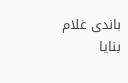باندی غلام بنایا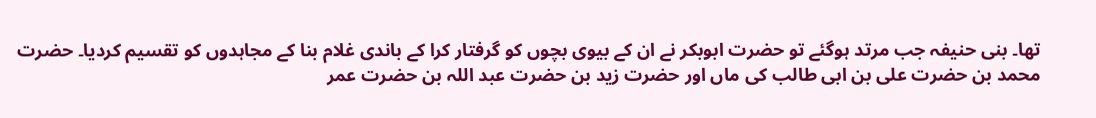تھا۔ بنی حنیفہ جب مرتد ہوگئے تو حضرت ابوبکر نے ان کے بیوی بچوں کو گرفتار کرا کے باندی غلام بنا کے مجاہدوں کو تقسیم کردیا۔ حضرت محمد بن حضرت علی بن ابی طالب کی ماں اور حضرت زید بن حضرت عبد اللہ بن حضرت عمر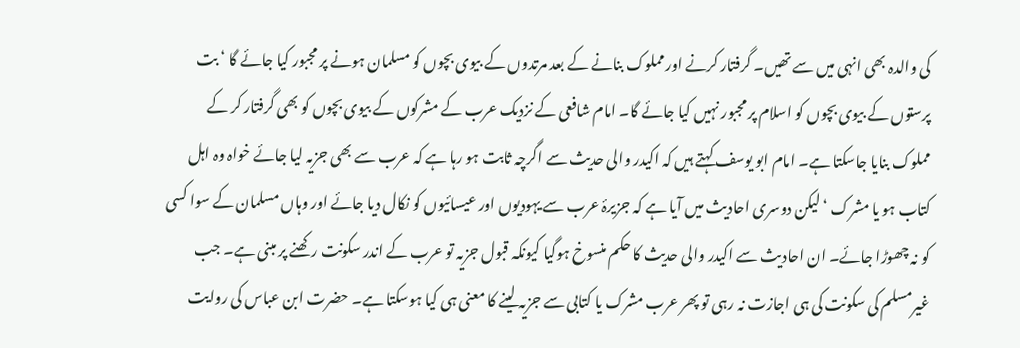کی والدہ بھی انہی میں سے تھیں۔ گرفتار کرنے اور مملوک بنانے کے بعد مرتدوں کے بیوی بچوں کو مسلمان ہونے پر مجبور کیا جائے گا ‘ بت پرستوں کے بیوی بچوں کو اسلام پر مجبور نہیں کیا جائے گا۔ امام شافعی کے نزدیک عرب کے مشرکوں کے بیوی بچوں کو بھی گرفتار کر کے مملوک بنایا جاسکتا ہے۔ امام ابو یوسف کہتے ہیں کہ اکیدر والی حدیث سے اگرچہ ثابت ہو رہا ہے کہ عرب سے بھی جزیہ لیا جائے خواہ وہ اہل کتاب ہو یا مشرک ‘ لیکن دوسری احادیث میں آیا ہے کہ جزیرۂ عرب سے یہودیوں اور عیسائیوں کو نکال دیا جائے اور وہاں مسلمان کے سوا کسی کو نہ چھوڑا جائے۔ ان احادیث سے اکیدر والی حدیث کا حکم منسوخ ہوگیا کیونکہ قبول جزیہ تو عرب کے اندر سکونت رکھنے پر مبنی ہے۔ جب غیرمسلم کی سکونت کی ہی اجازت نہ رہی تو پھر عرب مشرک یا کتابی سے جزیہ لینے کا معنی ہی کیا ہوسکتا ہے۔ حضرت ابن عباس کی روایت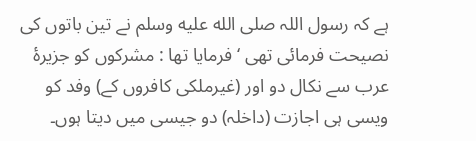ہے کہ رسول اللہ صلى الله عليه وسلم نے تین باتوں کی نصیحت فرمائی تھی ‘ فرمایا تھا : مشرکوں کو جزیرۂ عرب سے نکال دو اور (غیرملکی کافروں کے) وفد کو ویسی ہی اجازت (داخلہ) دو جیسی میں دیتا ہوں۔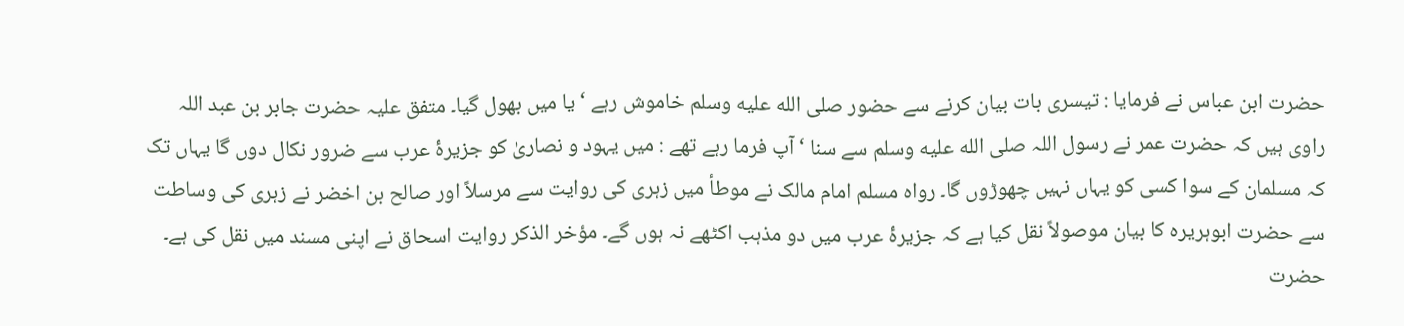حضرت ابن عباس نے فرمایا : تیسری بات بیان کرنے سے حضور صلى الله عليه وسلم خاموش رہے ‘ یا میں بھول گیا۔ متفق علیہ حضرت جابر بن عبد اللہ راوی ہیں کہ حضرت عمر نے رسول اللہ صلى الله عليه وسلم سے سنا ‘ آپ فرما رہے تھے : میں یہود و نصاریٰ کو جزیرۂ عرب سے ضرور نکال دوں گا یہاں تک کہ مسلمان کے سوا کسی کو یہاں نہیں چھوڑوں گا۔ رواہ مسلم امام مالک نے موطأ میں زہری کی روایت سے مرسلاً اور صالح بن اخضر نے زہری کی وساطت سے حضرت ابوہریرہ کا بیان موصولاً نقل کیا ہے کہ جزیرۂ عرب میں دو مذہب اکٹھے نہ ہوں گے۔ مؤخر الذکر روایت اسحاق نے اپنی مسند میں نقل کی ہے۔ حضرت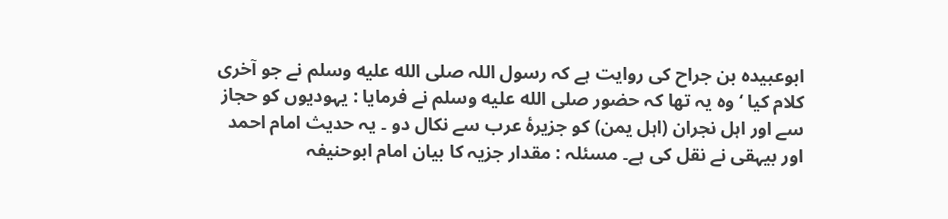ابوعبیدہ بن جراح کی روایت ہے کہ رسول اللہ صلى الله عليه وسلم نے جو آخری کلام کیا ‘ وہ یہ تھا کہ حضور صلى الله عليه وسلم نے فرمایا : یہودیوں کو حجاز سے اور اہل نجران (اہل یمن) کو جزیرۂ عرب سے نکال دو ۔ یہ حدیث امام احمد اور بیہقی نے نقل کی ہے۔ مسئلہ : مقدار جزیہ کا بیان امام ابوحنیفہ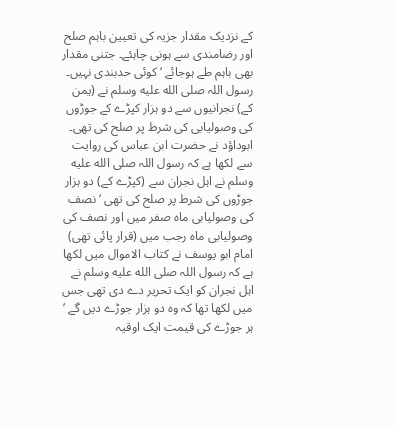کے نزدیک مقدار جزیہ کی تعیین باہم صلح اور رضامندی سے ہونی چاہئے۔ جتنی مقدار بھی باہم طے ہوجائے ‘ کوئی حدبندی نہیں۔ رسول اللہ صلى الله عليه وسلم نے (یمن کے) نجرانیوں سے دو ہزار کپڑے کے جوڑوں کی وصولیابی کی شرط پر صلح کی تھی۔ ابوداؤد نے حضرت ابن عباس کی روایت سے لکھا ہے کہ رسول اللہ صلى الله عليه وسلم نے اہل نجران سے (کپڑے کے) دو ہزار جوڑوں کی شرط پر صلح کی تھی ‘ نصف کی وصولیابی ماہ صفر میں اور نصف کی وصولیابی ماہ رجب میں (قرار پائی تھی) امام ابو یوسف نے کتاب الاموال میں لکھا ہے کہ رسول اللہ صلى الله عليه وسلم نے اہل نجران کو ایک تحریر دے دی تھی جس میں لکھا تھا کہ وہ دو ہزار جوڑے دیں گے ‘ ہر جوڑے کی قیمت ایک اوقیہ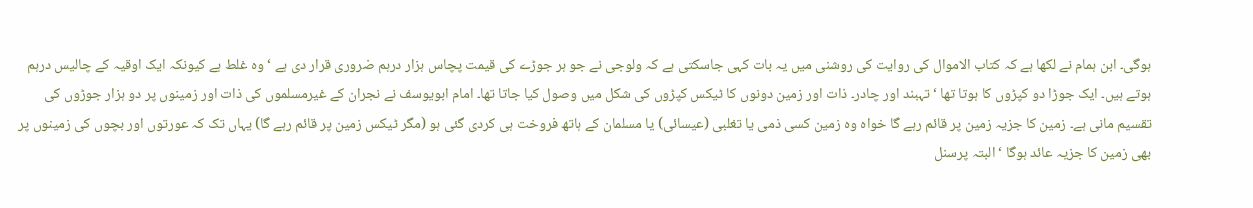ہوگی۔ ابن ہمام نے لکھا ہے کہ کتاب الاموال کی روایت کی روشنی میں یہ بات کہی جاسکتی ہے کہ ولوجی نے جو ہر جوڑے کی قیمت پچاس ہزار درہم ضروری قرار دی ہے ‘ وہ غلط ہے کیونکہ ایک اوقیہ کے چالیس درہم ہوتے ہیں۔ ایک جوڑا دو کپڑوں کا ہوتا تھا ‘ تہبند اور چادر۔ ذات اور زمین دونوں کا ٹیکس کپڑوں کی شکل میں وصول کیا جاتا تھا۔ امام ابویوسف نے نجران کے غیرمسلموں کی ذات اور زمینوں پر دو ہزار جوڑوں کی تقسیم مانی ہے۔ زمین کا جزیہ زمین پر قائم رہے گا خواہ وہ زمین کسی ذمی یا تغلبی (عیسائی) یا مسلمان کے ہاتھ فروخت ہی کردی گئی ہو (مگر ٹیکس زمین پر قائم رہے گا) یہاں تک کہ عورتوں اور بچوں کی زمینوں پر بھی زمین کا جزیہ عائد ہوگا ‘ البتہ پرسنل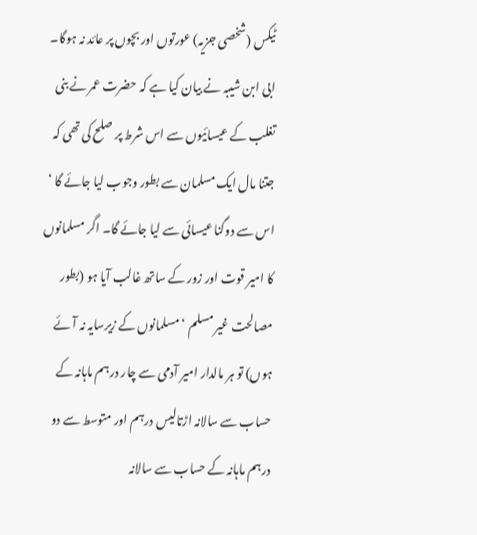ٹیکس (شخصی جزیہ) عورتوں اور بچوں پر عائد نہ ہوگا۔ ابی ابن شیبہ نے بیان کیا ہے کہ حضرت عمر نے بنی تغلب کے عیسائیوں سے اس شرط پر صلح کی تھی کہ جتنا مال ایک مسلمان سے بطور وجوب لیا جائے گا ‘ اس سے دوگنا عیسائی سے لیا جائے گا۔ اگر مسلمانوں کا امیر قوت اور زور کے ساتھ غالب آیا ہو (بطور مصالحت غیر مسلم ‘ مسلمانوں کے زیرسایہ نہ آئے ہوں) تو ہر مالدار امیر آدمی سے چار درہم ماہانہ کے حساب سے سالانہ اڑتالیس درہم اور متوسط سے دو درہم ماہانہ کے حساب سے سالانہ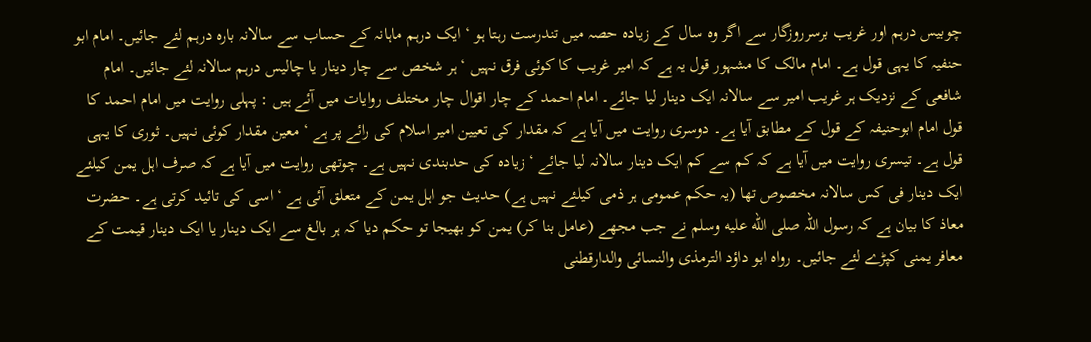چوبیس درہم اور غریب برسرروزگار سے اگر وہ سال کے زیادہ حصہ میں تندرست رہتا ہو ‘ ایک درہم ماہانہ کے حساب سے سالانہ بارہ درہم لئے جائیں۔ امام ابو حنفیہ کا یہی قول ہے۔ امام مالک کا مشہور قول یہ ہے کہ امیر غریب کا کوئی فرق نہیں ‘ ہر شخص سے چار دینار یا چالیس درہم سالانہ لئے جائیں۔ امام شافعی کے نزدیک ہر غریب امیر سے سالانہ ایک دینار لیا جائے۔ امام احمد کے چار اقوال چار مختلف روایات میں آئے ہیں : پہلی روایت میں امام احمد کا قول امام ابوحنیفہ کے قول کے مطابق آیا ہے۔ دوسری روایت میں آیا ہے کہ مقدار کی تعیین امیر اسلام کی رائے پر ہے ‘ معین مقدار کوئی نہیں۔ ثوری کا یہی قول ہے۔ تیسری روایت میں آیا ہے کہ کم سے کم ایک دینار سالانہ لیا جائے ‘ زیادہ کی حدبندی نہیں ہے۔ چوتھی روایت میں آیا ہے کہ صرف اہل یمن کیلئے ایک دینار فی کس سالانہ مخصوص تھا (یہ حکم عمومی ہر ذمی کیلئے نہیں ہے) حدیث جو اہل یمن کے متعلق آئی ہے ‘ اسی کی تائید کرتی ہے۔ حضرت معاذ کا بیان ہے کہ رسول اللہ صلى الله عليه وسلم نے جب مجھے (عامل بنا کر) یمن کو بھیجا تو حکم دیا کہ ہر بالغ سے ایک دینار یا ایک دینار قیمت کے معافر یمنی کپڑے لئے جائیں۔ رواہ ابو داؤد الترمذی والنسائی والدارقطنی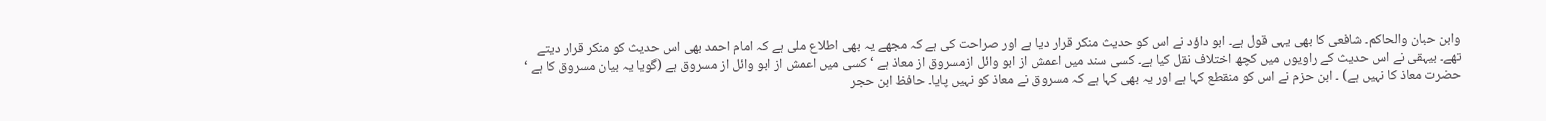وابن حبان والحاکم۔ شافعی کا بھی یہی قول ہے۔ ابو داؤد نے اس کو حدیث منکر قرار دیا ہے اور صراحت کی ہے کہ مجھے یہ بھی اطلاع ملی ہے کہ امام احمد بھی اس حدیث کو منکر قرار دیتے تھے۔ بیہقی نے اس حدیث کے راویوں میں کچھ اختلاف نقل کیا ہے۔ کسی سند میں اعمش از ابو وائل ازمسروق از معاذ ہے ‘ کسی میں اعمش از ابو وائل از مسروق ہے (گویا یہ بیان مسروق کا ہے ‘ حضرت معاذ کا نہیں ہے) ۔ ابن حزم نے اس کو منقطع کہا ہے اور یہ بھی کہا ہے کہ مسروق نے معاذ کو نہیں پایا۔ حافظ ابن حجر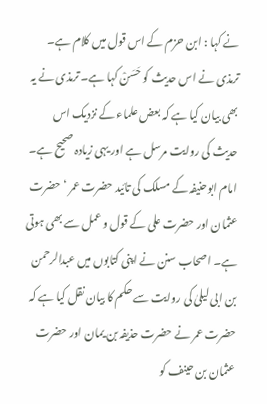نے کہا : ابن حزم کے اس قول میں کلام ہے۔ ترمذی نے اس حدیث کو حَسَنْ کہا ہے۔ ترمذی نے یہ بھی بیان کیا ہے کہ بعض علماء کے نزدیک اس حدیث کی روایت مرسل ہے اور یہی زیادہ صحیح ہے۔ امام ابوحنیفہ کے مسلک کی تائید حضرت عمر ‘ حضرت عثمان اور حضرت علی کے قول و عمل سے بھی ہوتی ہے۔ اصحاب سنن نے اپنی کتابوں میں عبدالرحمن بن ابی لیلیٰ کی روایت سے حکم کا بیان نقل کیا ہے کہ حضرت عمر نے حضرت حذیفہ بن یمان اور حضرت عثمان بن حینف کو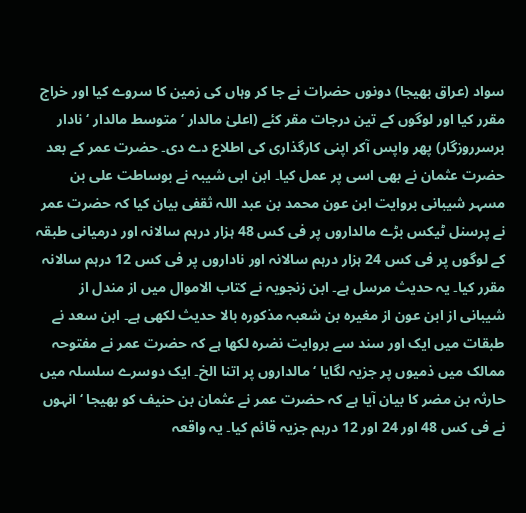سواد (عراق بھیجا) دونوں حضرات نے جا کر وہاں کی زمین کا سروے کیا اور خراج مقرر کیا اور لوگوں کے تین درجات مقر کئے (اعلیٰ مالدار ‘ متوسط مالدار ‘ نادار برسرروزگار) پھر واپس آکر اپنی کارگذاری کی اطلاع دے دی۔ حضرت عمر کے بعد حضرت عثمان نے بھی اسی پر عمل کیا۔ ابن ابی شیبہ نے بوساطت علی بن مسہر شیبانی بروایت ابن عون محمد بن عبد اللہ ثقفی بیان کیا کہ حضرت عمر نے پرسنل ٹیکس بڑے مالداروں پر فی کس 48 ہزار درہم سالانہ اور درمیانی طبقہ کے لوگوں پر فی کس 24 ہزار درہم سالانہ اور ناداروں پر فی کس 12 درہم سالانہ مقرر کیا۔ یہ حدیث مرسل ہے۔ ابن زنجویہ نے کتاب الاموال میں از مندل از شیبانی از ابن عون از مغیرہ بن شعبہ مذکورہ بالا حدیث لکھی ہے۔ ابن سعد نے طبقات میں ایک اور سند سے بروایت نضرہ لکھا ہے کہ حضرت عمر نے مفتوحہ ممالک میں ذمیوں پر جزیہ لگایا ‘ مالداروں پر اتنا الخ۔ ایک دوسرے سلسلہ میں حارثہ بن مضر کا بیان آیا ہے کہ حضرت عمر نے عثمان بن حنیف کو بھیجا ‘ انہوں نے فی کس 48 اور 24 اور 12 درہم جزیہ قائم کیا۔ یہ واقعہ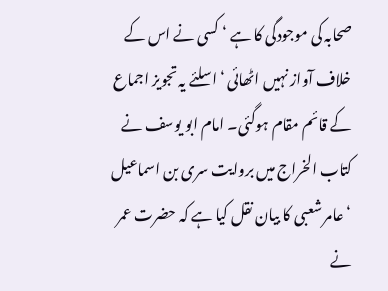صحابہ کی موجودگی کا ہے ‘ کسی نے اس کے خلاف آواز نہیں اٹھائی ‘ اسلئے یہ تجویز اجماع کے قائم مقام ہوگئی۔ امام ابو یوسف نے کتاب الخراج میں بروایت سری بن اسماعیل ‘ عامر شعبی کا بیان نقل کیا ہے کہ حضرت عمر نے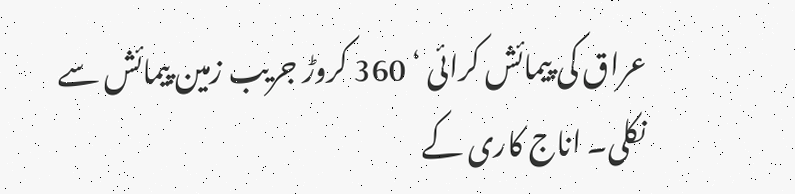عراق کی پیمائش کرائی ‘ 360 کروڑ جریب زمین پیمائش سے نکلی۔ اناج کاری کے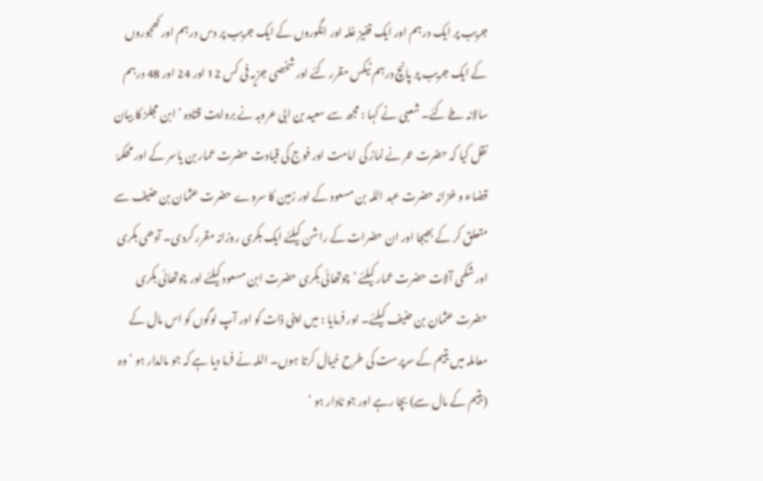جریب پر ایک درہم اور ایک قفیز غلہ اور انگوروں کے ایک جریب پر دس درہم اور کھجوروں کے ایک جریب پر پانچ درہم ٹیکس مقرر کئے اور شخصی جزیہ فی کس 12 اور 24 اور 48 درہم سالانہ طے کئے۔ شعبی نے کہا : مجھ سے سعید بن ابی عروبہ نے بروایت قتادہ ‘ ابن مجلز کا بیان نقل کیا کہ حضرت عمر نے نماز کی امامت اور فوج کی قیادت حضرت عمار بن یاسر کے اور محکمۂ قضاء و خزانہ حضرت عبد اللہ بن مسعود کے اور زمین کا سروے حضرت عثمان بن حنیف سے متعلق کر کے بھیجا اور ان حضرات کے راشن کیلئے ایک بکری روزانہ مقرر کردی۔ آدھی بکری اور شکمی آلات حضرت عمار کیلئے ‘ چوتھائی بکری حضرت ابن مسعود کیلئے اور چوتھائی بکری حضرت عثمان بن حنیف کیلئے۔ اور فرمایا : میں اپنی ذات کو اور آپ لوگوں کو اس مال کے معاملہ میں یتیم کے سرپرست کی طرح خیال کرتا ہوں۔ اللہ نے فرما دیا ہے کہ جو مالدار ہو ‘ وہ (یتیم کے مال سے) بچا رہے اور جو نادار ہو ‘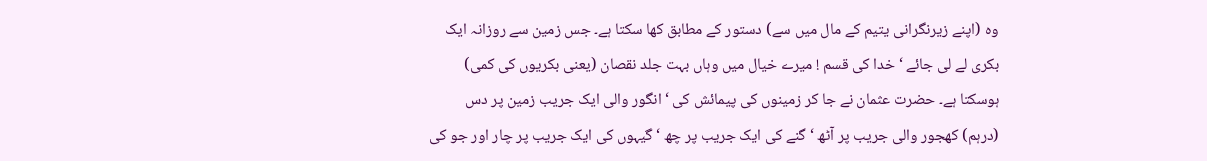وہ (اپنے زیرنگرانی یتیم کے مال میں سے) دستور کے مطابق کھا سکتا ہے۔ جس زمین سے روزانہ ایک بکری لے لی جائے ‘ خدا کی قسم ! میرے خیال میں وہاں بہت جلد نقصان (یعنی بکریوں کی کمی) ہوسکتا ہے۔ حضرت عثمان نے جا کر زمینوں کی پیمائش کی ‘ انگور والی ایک جریب زمین پر دس (درہم) کھجور والی جریب پر آٹھ ‘ گنے کی ایک جریب پر چھ ‘ گیہوں کی ایک جریب پر چار اور جو کی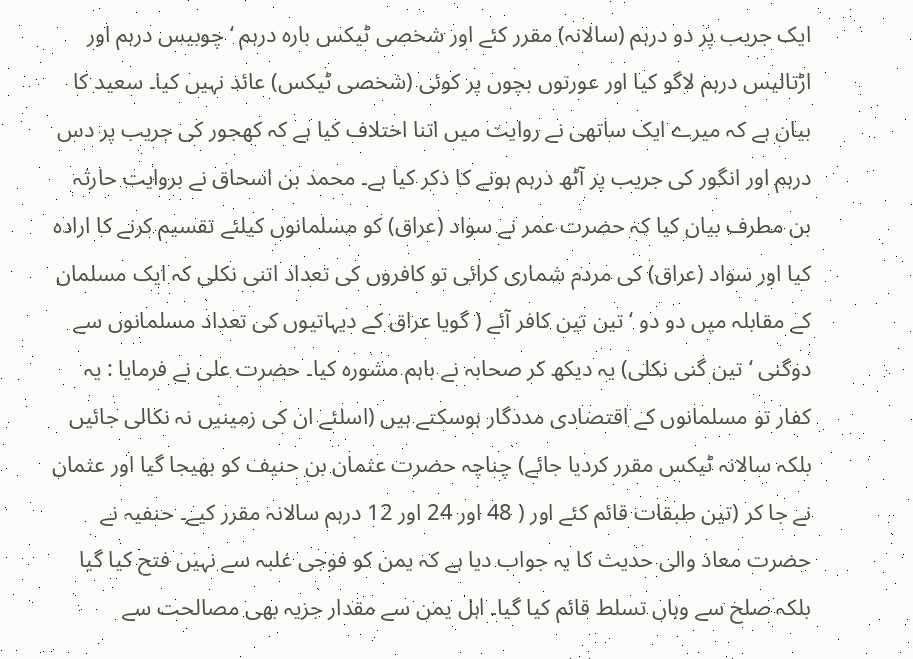ایک جریب پر دو درہم (سالانہ) مقرر کئے اور شخصی ٹیکس بارہ درہم ‘ چوبیس درہم اور اڑتالیس درہم لاگو کیا اور عورتوں بچوں پر کوئی (شخصی ٹیکس) عائد نہیں کیا۔ سعید کا بیان ہے کہ میرے ایک ساتھی نے روایت میں اتنا اختلاف کیا ہے کہ کھجور کی جریب پر دس درہم اور انگور کی جریب پر آٹھ درہم ہونے کا ذکر کیا ہے۔ محمد بن اسحاق نے بروایت حارثہ بن مطرف بیان کیا کہ حضرت عمر نے سواد (عراق) کو مسلمانوں کیلئے تقسیم کرنے کا ارادہ کیا اور سواد (عراق) کی مردم شماری کرائی تو کافروں کی تعداد اتنی نکلی کہ ایک مسلمان کے مقابلہ میں دو دو ‘ تین تین کافر آئے ( گویا عراق کے دیہاتیوں کی تعداد مسلمانوں سے دوگنی ‘ تین گنی نکلی) یہ دیکھ کر صحابہ نے باہم مشورہ کیا۔ حضرت علی نے فرمایا : یہ کفار تو مسلمانوں کے اقتصادی مددگار ہوسکتے ہیں (اسلئے ان کی زمینیں نہ نکالی جائیں بلکہ سالانہ ٹیکس مقرر کردیا جائے) چناچہ حضرت عثمان بن حنیف کو بھیجا گیا اور عثمان نے جا کر (تین طبقات قائم کئے اور ( 48 اور 24 اور 12 درہم سالانہ مقرر کیے۔ حنفیہ نے حضرت معاذ والی حدیث کا یہ جواب دیا ہے کہ یمن کو فوجی غلبہ سے نہیں فتح کیا گیا بلکہ صلح سے وہاں تسلط قائم کیا گیا۔ اہل یمن سے مقدار جزیہ بھی مصالحت سے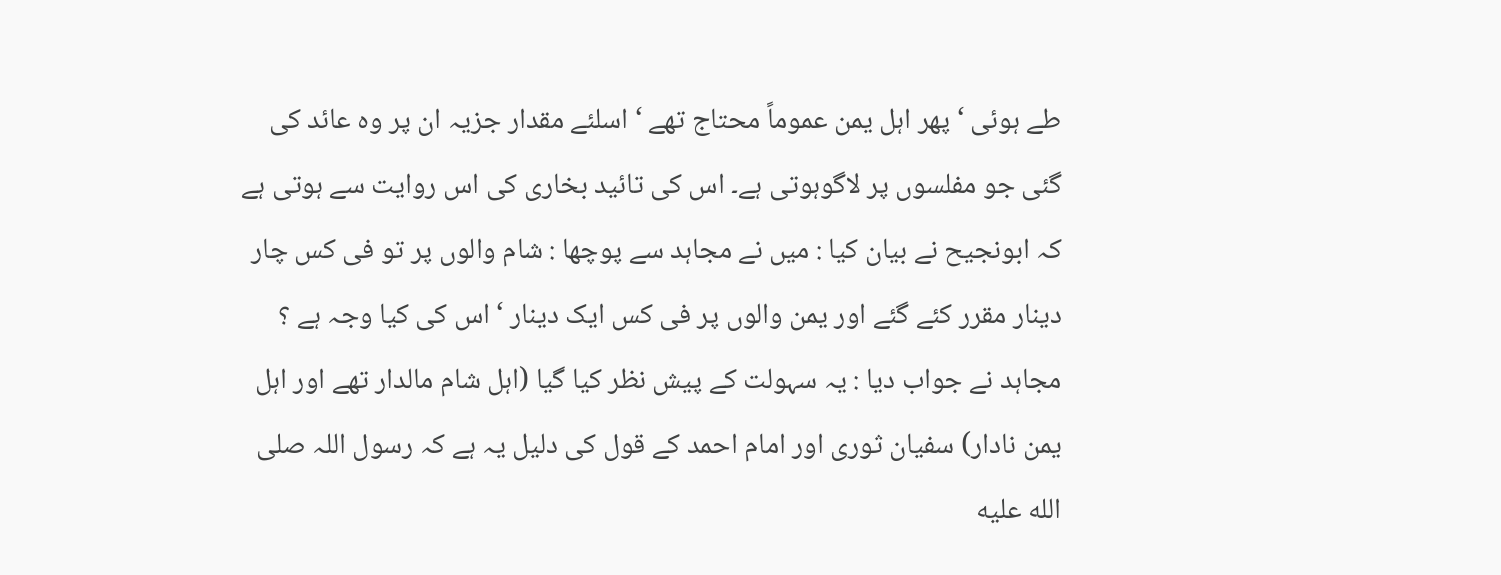طے ہوئی ‘ پھر اہل یمن عموماً محتاج تھے ‘ اسلئے مقدار جزیہ ان پر وہ عائد کی گئی جو مفلسوں پر لاگوہوتی ہے۔ اس کی تائید بخاری کی اس روایت سے ہوتی ہے کہ ابونجیح نے بیان کیا : میں نے مجاہد سے پوچھا : شام والوں پر تو فی کس چار دینار مقرر کئے گئے اور یمن والوں پر فی کس ایک دینار ‘ اس کی کیا وجہ ہے ؟ مجاہد نے جواب دیا : یہ سہولت کے پیش نظر کیا گیا (اہل شام مالدار تھے اور اہل یمن نادار) سفیان ثوری اور امام احمد کے قول کی دلیل یہ ہے کہ رسول اللہ صلى الله عليه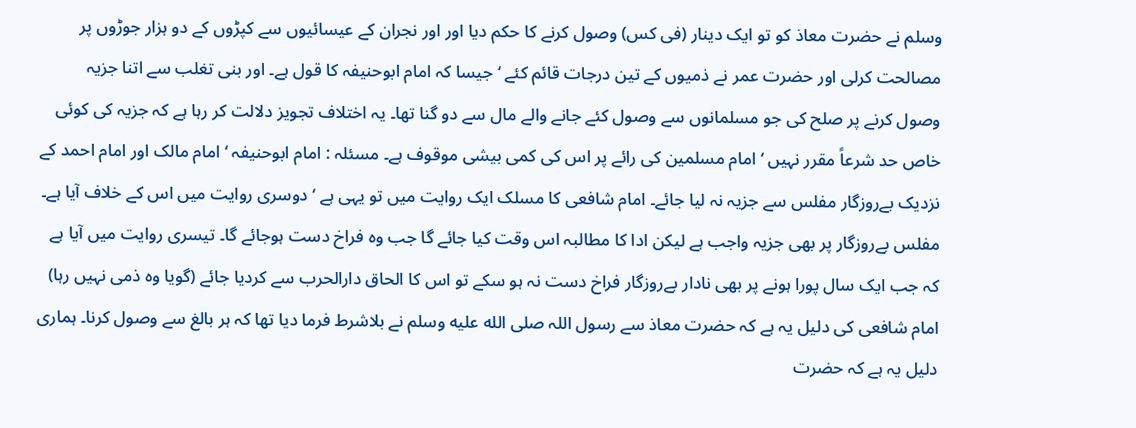وسلم نے حضرت معاذ کو تو ایک دینار (فی کس) وصول کرنے کا حکم دیا اور اور نجران کے عیسائیوں سے کپڑوں کے دو ہزار جوڑوں پر مصالحت کرلی اور حضرت عمر نے ذمیوں کے تین درجات قائم کئے ‘ جیسا کہ امام ابوحنیفہ کا قول ہے۔ اور بنی تغلب سے اتنا جزیہ وصول کرنے پر صلح کی جو مسلمانوں سے وصول کئے جانے والے مال سے دو گنا تھا۔ یہ اختلاف تجویز دلالت کر رہا ہے کہ جزیہ کی کوئی خاص حد شرعاً مقرر نہیں ‘ امام مسلمین کی رائے پر اس کی کمی بیشی موقوف ہے۔ مسئلہ : امام ابوحنیفہ ‘ امام مالک اور امام احمد کے نزدیک بےروزگار مفلس سے جزیہ نہ لیا جائے۔ امام شافعی کا مسلک ایک روایت میں تو یہی ہے ‘ دوسری روایت میں اس کے خلاف آیا ہے۔ مفلس بےروزگار پر بھی جزیہ واجب ہے لیکن ادا کا مطالبہ اس وقت کیا جائے گا جب وہ فراخ دست ہوجائے گا۔ تیسری روایت میں آیا ہے کہ جب ایک سال پورا ہونے پر بھی نادار بےروزگار فراخ دست نہ ہو سکے تو اس کا الحاق دارالحرب سے کردیا جائے (گویا وہ ذمی نہیں رہا) امام شافعی کی دلیل یہ ہے کہ حضرت معاذ سے رسول اللہ صلى الله عليه وسلم نے بلاشرط فرما دیا تھا کہ ہر بالغ سے وصول کرنا۔ ہماری دلیل یہ ہے کہ حضرت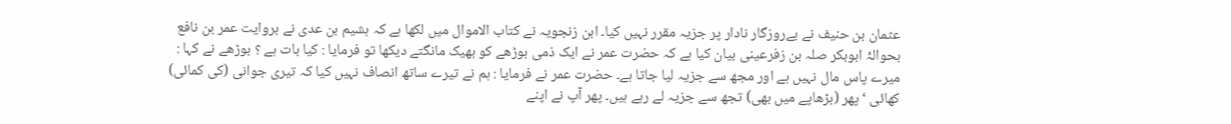عثمان بن حنیف نے بےروزگار نادار پر جزیہ مقرر نہیں کیا۔ ابن زنجویہ نے کتاب الاموال میں لکھا ہے کہ ہشیم بن عدی نے بروایت عمر بن نافع بحوالۂ ابوبکر صلہ بن زفرعینی بیان کیا ہے کہ حضرت عمر نے ایک ذمی بوڑھے کو بھیک مانگتے دیکھا تو فرمایا : کیا بات ہے ؟ بوڑھے نے کہا : میرے پاس مال نہیں ہے اور مجھ سے جزیہ لیا جاتا ہے۔ حضرت عمر نے فرمایا : ہم نے تیرے ساتھ انصاف نہیں کیا کہ تیری جوانی (کی کمائی) کھائی ‘ پھر (بڑھاپے میں بھی) تجھ سے جزیہ لے رہے ہیں۔ پھر آپ نے اپنے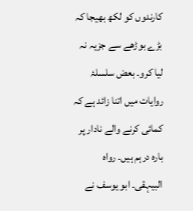کارندوں کو لکھ بھیجا کہ بڑے بوڑھے سے جزیہ نہ لیا کرو۔ بعض سلسلۂ روایات میں اتنا زائد ہے کہ کمائی کرنے والے نادار پر بارہ درہم ہیں۔ رواہ البیہقی۔ ابو یوسف نے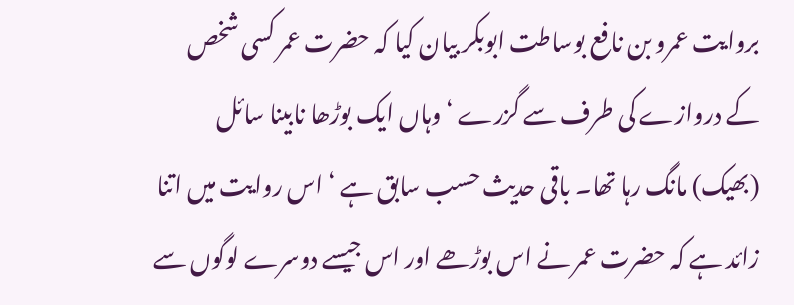بروایت عمرو بن نافع بوساطت ابوبکر بیان کیا کہ حضرت عمر کسی شخص کے دروازے کی طرف سے گزرے ‘ وہاں ایک بوڑھا نابینا سائل (بھیک) مانگ رہا تھا۔ باقی حدیث حسب سابق ہے ‘ اس روایت میں اتنا زائد ہے کہ حضرت عمر نے اس بوڑھے اور اس جیسے دوسرے لوگوں سے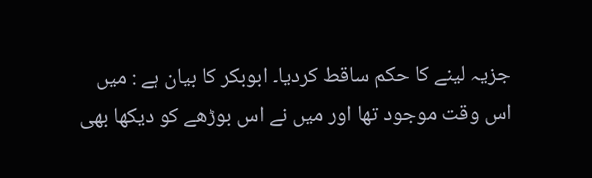جزیہ لینے کا حکم ساقط کردیا۔ ابوبکر کا بیان ہے : میں اس وقت موجود تھا اور میں نے اس بوڑھے کو دیکھا بھی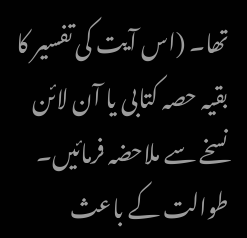تھا۔ (اس آیت کی تفسیر کا بقیہ حصہ کتابی یا آن لائن نسخے سے ملاحضہ فرمائیں۔ طوالت کے باعث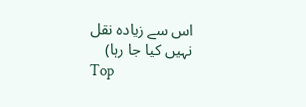اس سے زیادہ نقل نہیں کیا جا رہا)
Top